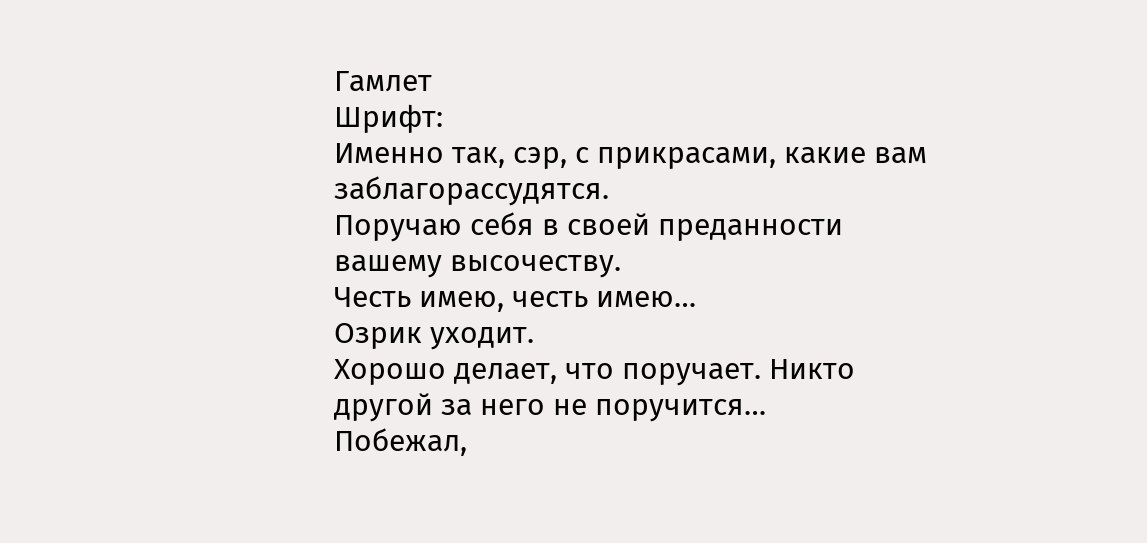Гамлет
Шрифт:
Именно так, сэр, с прикрасами, какие вам заблагорассудятся.
Поручаю себя в своей преданности вашему высочеству.
Честь имею, честь имею…
Озрик уходит.
Хорошо делает, что поручает. Никто другой за него не поручится…
Побежал,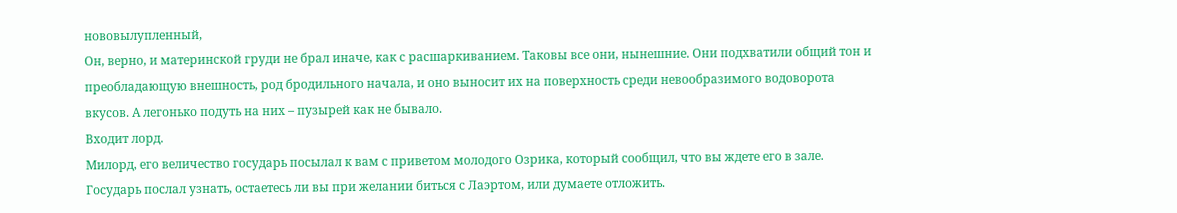нововылупленный,
Он, верно, и материнской груди не брал иначе, как с расшаркиванием. Таковы все они, нынешние. Они подхватили общий тон и преобладающую внешность, род бродильного начала, и оно выносит их на поверхность среди невообразимого водоворота вкусов. А легонько подуть на них – пузырей как не бывало.
Входит лорд.
Милорд, его величество государь посылал к вам с приветом молодого Озрика, который сообщил, что вы ждете его в зале. Государь послал узнать, остаетесь ли вы при желании биться с Лаэртом, или думаете отложить.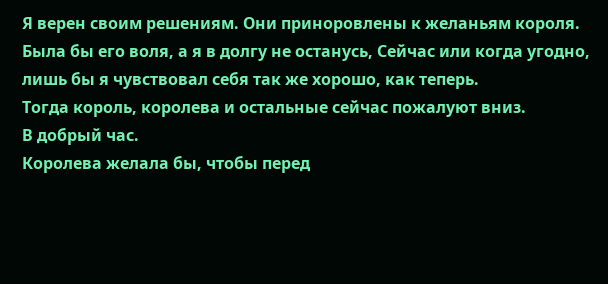Я верен своим решениям. Они приноровлены к желаньям короля. Была бы его воля, а я в долгу не останусь, Сейчас или когда угодно, лишь бы я чувствовал себя так же хорошо, как теперь.
Тогда король, королева и остальные сейчас пожалуют вниз.
В добрый час.
Королева желала бы, чтобы перед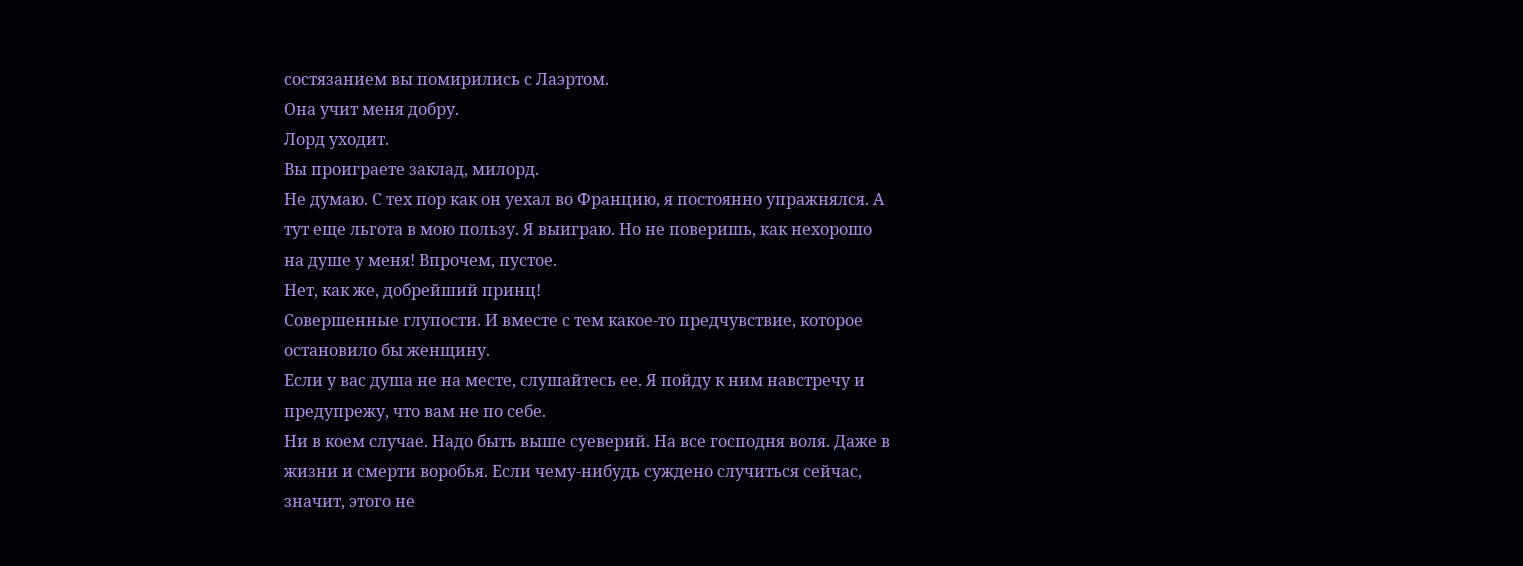состязанием вы помирились с Лаэртом.
Она учит меня добру.
Лорд уходит.
Вы проиграете заклад, милорд.
Не думаю. С тех пор как он уехал во Францию, я постоянно упражнялся. А тут еще льгота в мою пользу. Я выиграю. Но не поверишь, как нехорошо на душе у меня! Впрочем, пустое.
Нет, как же, добрейший принц!
Совершенные глупости. И вместе с тем какое-то предчувствие, которое остановило бы женщину.
Если у вас душа не на месте, слушайтесь ее. Я пойду к ним навстречу и предупрежу, что вам не по себе.
Ни в коем случае. Надо быть выше суеверий. На все господня воля. Даже в жизни и смерти воробья. Если чему-нибудь суждено случиться сейчас, значит, этого не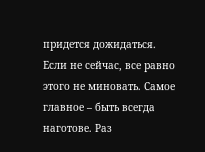придется дожидаться. Если не сейчас, все равно этого не миновать. Самое главное – быть всегда наготове. Раз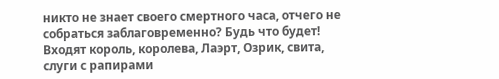никто не знает своего смертного часа, отчего не собраться заблаговременно? Будь что будет!
Входят король, королева, Лаэрт, Озрик, свита, слуги с рапирами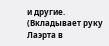и другие.
(Вкладывает руку Лаэрта в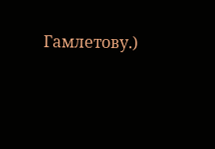Гамлетову.)